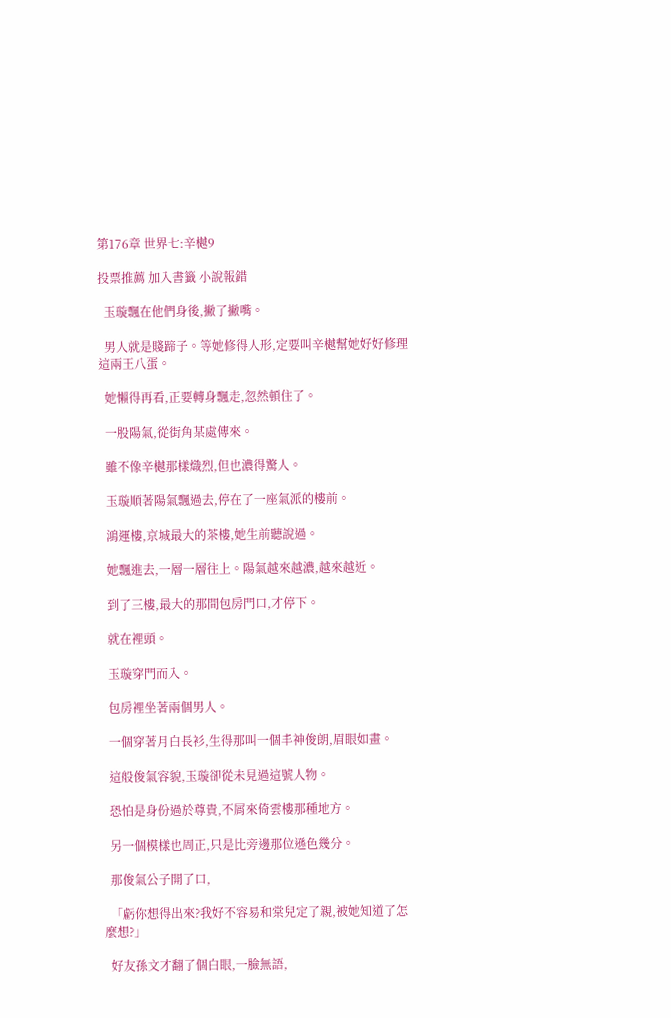第176章 世界七:辛樾9

投票推薦 加入書籤 小說報錯

  玉璇飄在他們身後,撇了撇嘴。

  男人就是賤蹄子。等她修得人形,定要叫辛樾幫她好好修理這兩王八蛋。

  她懶得再看,正要轉身飄走,忽然頓住了。

  一股陽氣,從街角某處傳來。

  雖不像辛樾那樣熾烈,但也濃得驚人。

  玉璇順著陽氣飄過去,停在了一座氣派的樓前。

  鴻運樓,京城最大的茶樓,她生前聽說過。

  她飄進去,一層一層往上。陽氣越來越濃,越來越近。

  到了三樓,最大的那間包房門口,才停下。

  就在裡頭。

  玉璇穿門而入。

  包房裡坐著兩個男人。

  一個穿著月白長衫,生得那叫一個丰神俊朗,眉眼如畫。

  這般俊氣容貌,玉璇卻從未見過這號人物。

  恐怕是身份過於尊貴,不屑來倚雲樓那種地方。

  另一個模樣也周正,只是比旁邊那位遜色幾分。

  那俊氣公子開了口,

  「虧你想得出來?我好不容易和棠兒定了親,被她知道了怎麼想?」

  好友孫文才翻了個白眼,一臉無語,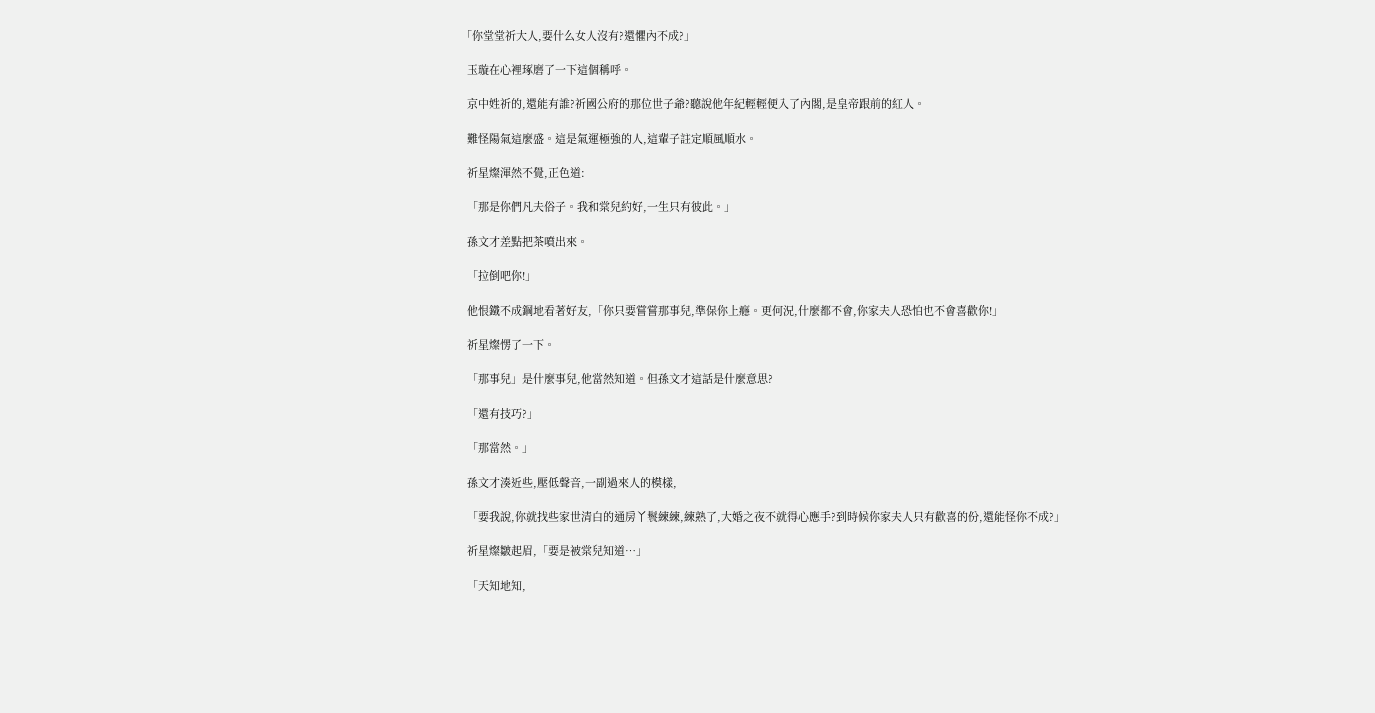「你堂堂祈大人,要什么女人沒有?還懼內不成?」

  玉璇在心裡琢磨了一下這個稱呼。

  京中姓祈的,還能有誰?祈國公府的那位世子爺?聽說他年紀輕輕便入了內閣,是皇帝跟前的紅人。

  難怪陽氣這麼盛。這是氣運極強的人,這輩子註定順風順水。

  祈星燦渾然不覺,正色道:

  「那是你們凡夫俗子。我和棠兒約好,一生只有彼此。」

  孫文才差點把茶噴出來。

  「拉倒吧你!」

  他恨鐵不成鋼地看著好友,「你只要嘗嘗那事兒,準保你上癮。更何況,什麼都不會,你家夫人恐怕也不會喜歡你!」

  祈星燦愣了一下。

  「那事兒」是什麼事兒,他當然知道。但孫文才這話是什麼意思?

  「還有技巧?」

  「那當然。」

  孫文才湊近些,壓低聲音,一副過來人的模樣,

  「要我說,你就找些家世清白的通房丫鬟練練,練熟了,大婚之夜不就得心應手?到時候你家夫人只有歡喜的份,還能怪你不成?」

  祈星燦皺起眉,「要是被棠兒知道…」

  「天知地知,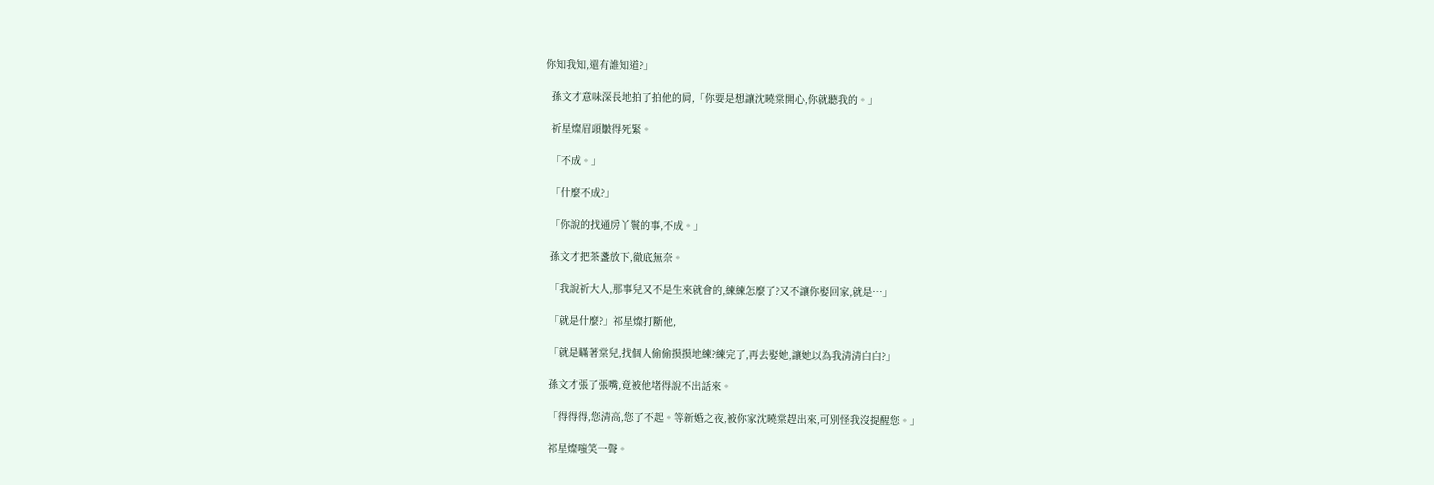你知我知,還有誰知道?」

  孫文才意味深長地拍了拍他的肩,「你要是想讓沈曉棠開心,你就聽我的。」

  祈星燦眉頭皺得死緊。

  「不成。」

  「什麼不成?」

  「你說的找通房丫鬟的事,不成。」

  孫文才把茶盞放下,徹底無奈。

  「我說祈大人,那事兒又不是生來就會的,練練怎麼了?又不讓你娶回家,就是…」

  「就是什麼?」祁星燦打斷他,

  「就是瞞著棠兒,找個人偷偷摸摸地練?練完了,再去娶她,讓她以為我清清白白?」

  孫文才張了張嘴,竟被他堵得說不出話來。

  「得得得,您清高,您了不起。等新婚之夜,被你家沈曉棠趕出來,可別怪我沒提醒您。」

  祁星燦嗤笑一聲。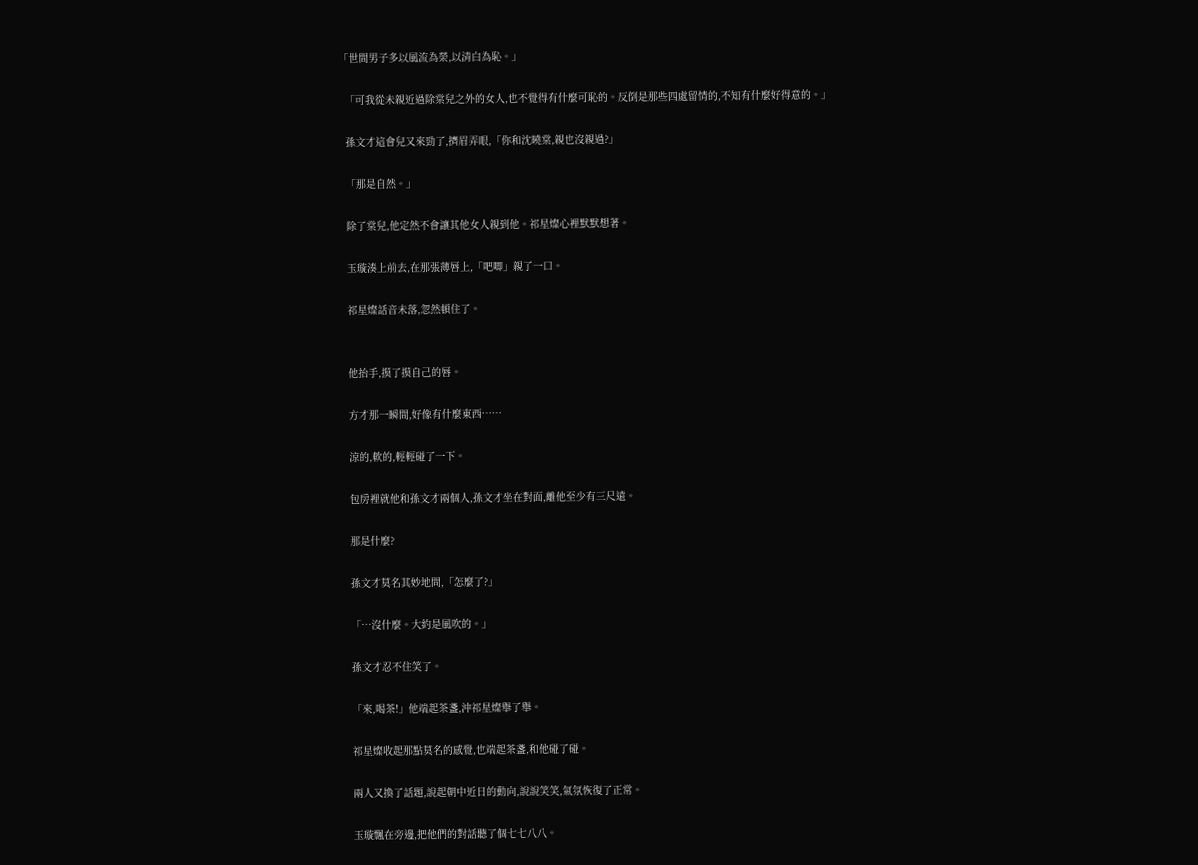「世間男子多以風流為榮,以清白為恥。」

  「可我從未親近過除棠兒之外的女人,也不覺得有什麼可恥的。反倒是那些四處留情的,不知有什麼好得意的。」

  孫文才這會兒又來勁了,擠眉弄眼,「你和沈曉棠,親也沒親過?」

  「那是自然。」

  除了棠兒,他定然不會讓其他女人親到他。祁星燦心裡默默想著。

  玉璇湊上前去,在那張薄唇上,「吧唧」親了一口。

  祁星燦話音未落,忽然頓住了。


  他抬手,摸了摸自己的唇。

  方才那一瞬間,好像有什麼東西……

  涼的,軟的,輕輕碰了一下。

  包房裡就他和孫文才兩個人,孫文才坐在對面,離他至少有三尺遠。

  那是什麼?

  孫文才莫名其妙地問,「怎麼了?」

  「…沒什麼。大約是風吹的。」

  孫文才忍不住笑了。

  「來,喝茶!」他端起茶盞,沖祁星燦舉了舉。

  祁星燦收起那點莫名的感覺,也端起茶盞,和他碰了碰。

  兩人又換了話題,說起朝中近日的動向,說說笑笑,氣氛恢復了正常。

  玉璇飄在旁邊,把他們的對話聽了個七七八八。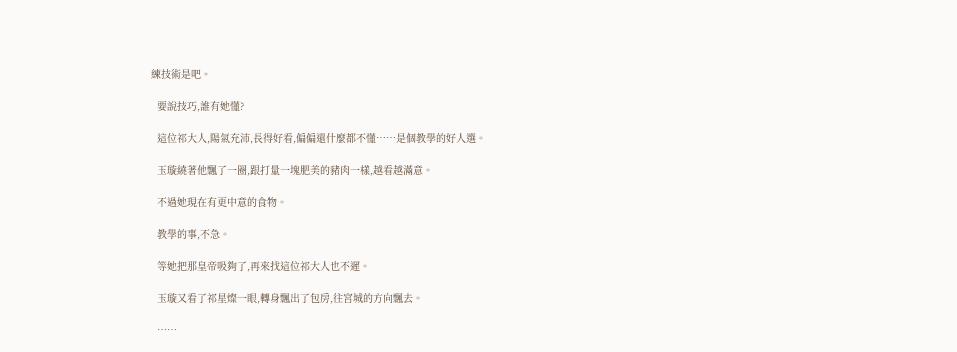練技術是吧。

  要說技巧,誰有她懂?

  這位祁大人,陽氣充沛,長得好看,偏偏還什麼都不懂……是個教學的好人選。

  玉璇繞著他飄了一圈,跟打量一塊肥美的豬肉一樣,越看越滿意。

  不過她現在有更中意的食物。

  教學的事,不急。

  等她把那皇帝吸夠了,再來找這位祁大人也不遲。

  玉璇又看了祁星燦一眼,轉身飄出了包房,往宮城的方向飄去。

  ……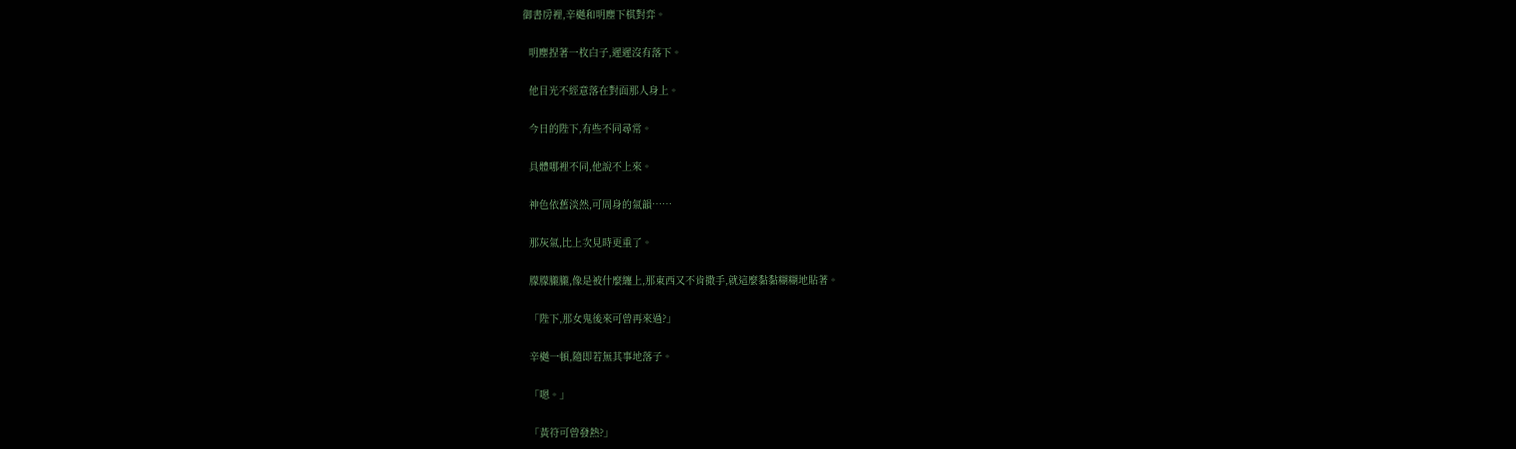御書房裡,辛樾和明塵下棋對弈。

  明塵捏著一枚白子,遲遲沒有落下。

  他目光不經意落在對面那人身上。

  今日的陛下,有些不同尋常。

  具體哪裡不同,他說不上來。

  神色依舊淡然,可周身的氣韻……

  那灰氣,比上次見時更重了。

  朦朦朧朧,像是被什麼纏上,那東西又不肯撒手,就這麼黏黏糊糊地貼著。

  「陛下,那女鬼後來可曾再來過?」

  辛樾一頓,隨即若無其事地落子。

  「嗯。」

  「黃符可曾發熱?」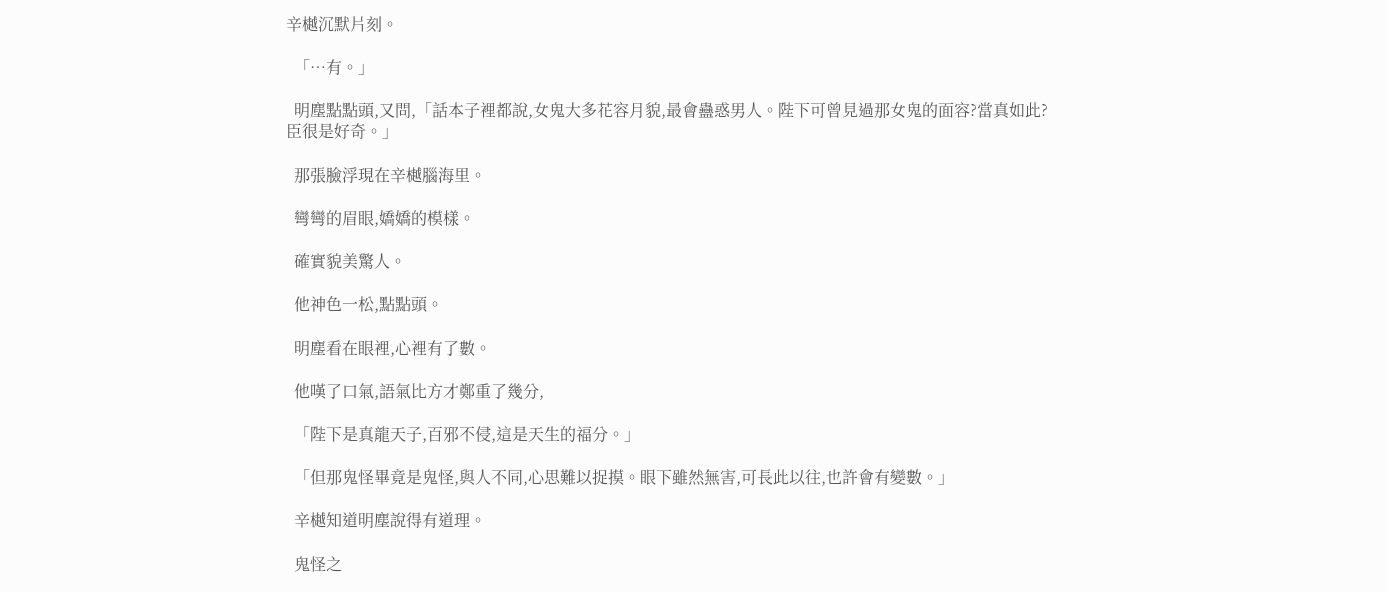辛樾沉默片刻。

  「…有。」

  明塵點點頭,又問,「話本子裡都說,女鬼大多花容月貌,最會蠱惑男人。陛下可曾見過那女鬼的面容?當真如此?臣很是好奇。」

  那張臉浮現在辛樾腦海里。

  彎彎的眉眼,嬌嬌的模樣。

  確實貌美驚人。

  他神色一松,點點頭。

  明塵看在眼裡,心裡有了數。

  他嘆了口氣,語氣比方才鄭重了幾分,

  「陛下是真龍天子,百邪不侵,這是天生的福分。」

  「但那鬼怪畢竟是鬼怪,與人不同,心思難以捉摸。眼下雖然無害,可長此以往,也許會有變數。」

  辛樾知道明塵說得有道理。

  鬼怪之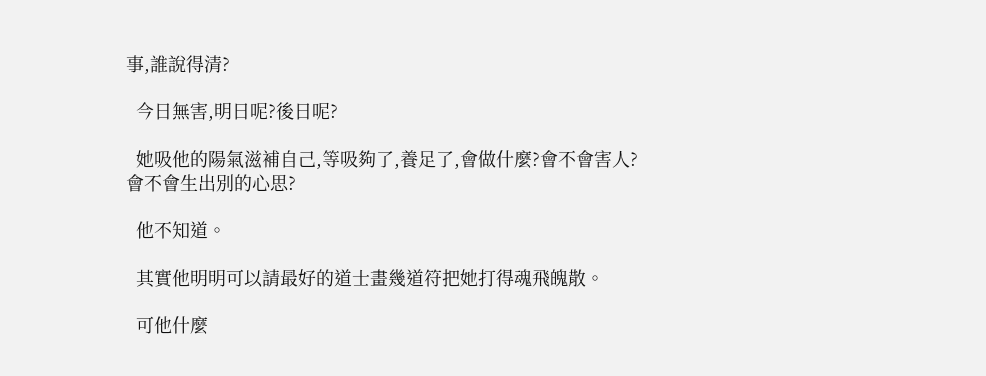事,誰說得清?

  今日無害,明日呢?後日呢?

  她吸他的陽氣滋補自己,等吸夠了,養足了,會做什麼?會不會害人?會不會生出別的心思?

  他不知道。

  其實他明明可以請最好的道士畫幾道符把她打得魂飛魄散。

  可他什麼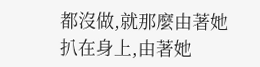都沒做,就那麼由著她扒在身上,由著她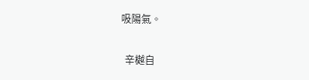吸陽氣。

  辛樾自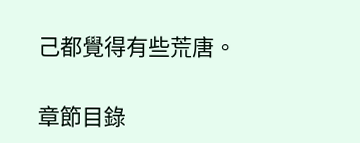己都覺得有些荒唐。

章節目錄